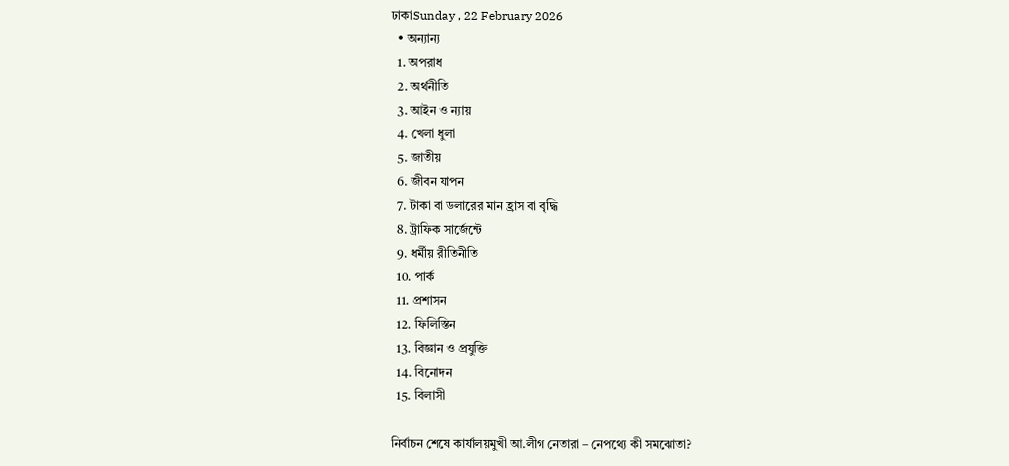ঢাকাSunday , 22 February 2026
  • অন্যান্য
  1. অপরাধ
  2. অর্থনীতি
  3. আইন ও ন্যায়
  4. খেলা ধুলা
  5. জাতীয়
  6. জীবন যাপন
  7. টাকা বা ডলারের মান হ্রাস বা বৃদ্ধি
  8. ট্রাফিক সার্জেন্টে
  9. ধর্মীয় রীতিনীতি
  10. পার্ক
  11. প্রশাসন
  12. ফিলিস্তিন
  13. বিজ্ঞান ও প্রযুক্তি
  14. বিনোদন
  15. বিলাসী

নির্বাচন শেষে কার্যালয়মুখী আ.লীগ নেতারা – নেপথ্যে কী সমঝোতা?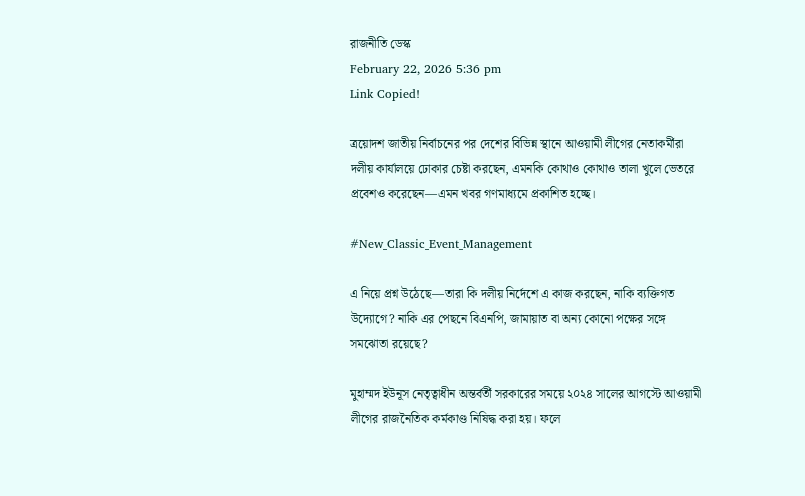রাজনীতি ডেস্ক
February 22, 2026 5:36 pm
Link Copied!

ত্রয়োদশ জাতীয় নির্বাচনের পর দেশের বিভিন্ন স্থানে আওয়ামী লীগের নেতাকর্মীরা দলীয় কার্যালয়ে ঢোকার চেষ্টা করছেন, এমনকি কোথাও কোথাও তালা খুলে ভেতরে প্রবেশও করেছেন—এমন খবর গণমাধ্যমে প্রকাশিত হচ্ছে।

#New_Classic_Event_Management

এ নিয়ে প্রশ্ন উঠেছে—তারা কি দলীয় নির্দেশে এ কাজ করছেন, নাকি ব্যক্তিগত উদ্যোগে? নাকি এর পেছনে বিএনপি, জামায়াত বা অন্য কোনো পক্ষের সঙ্গে সমঝোতা রয়েছে?

মুহাম্মদ ইউনূস নেতৃত্বাধীন অন্তর্বর্তী সরকারের সময়ে ২০২৪ সালের আগস্টে আওয়ামী লীগের রাজনৈতিক কর্মকাণ্ড নিষিদ্ধ করা হয়। ফলে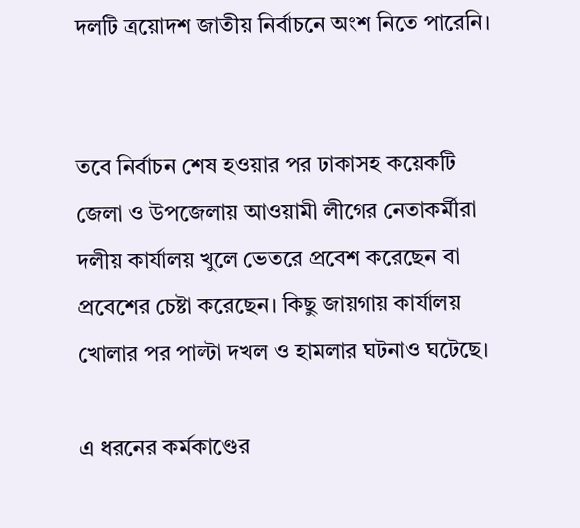দলটি ত্রয়োদশ জাতীয় নির্বাচনে অংশ নিতে পারেনি।


তবে নির্বাচন শেষ হওয়ার পর ঢাকাসহ কয়েকটি জেলা ও উপজেলায় আওয়ামী লীগের নেতাকর্মীরা দলীয় কার্যালয় খুলে ভেতরে প্রবেশ করেছেন বা প্রবেশের চেষ্টা করেছেন। কিছু জায়গায় কার্যালয় খোলার পর পাল্টা দখল ও হামলার ঘটনাও ঘটেছে।

এ ধরনের কর্মকাণ্ডের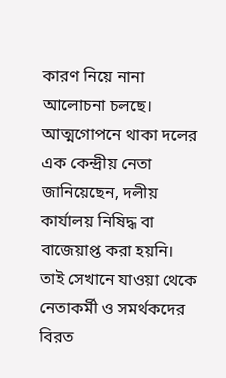কারণ নিয়ে নানা আলোচনা চলছে। আত্মগোপনে থাকা দলের এক কেন্দ্রীয় নেতা জানিয়েছেন, দলীয় কার্যালয় নিষিদ্ধ বা বাজেয়াপ্ত করা হয়নি। তাই সেখানে যাওয়া থেকে নেতাকর্মী ও সমর্থকদের বিরত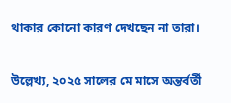থাকার কোনো কারণ দেখছেন না তারা।

উল্লেখ্য, ২০২৫ সালের মে মাসে অন্তর্বর্তী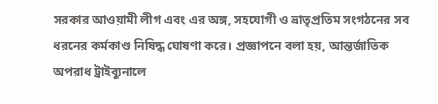সরকার আওয়ামী লীগ এবং এর অঙ্গ, সহযোগী ও ভ্রাতৃপ্রতিম সংগঠনের সব ধরনের কর্মকাণ্ড নিষিদ্ধ ঘোষণা করে। প্রজ্ঞাপনে বলা হয়, আন্তর্জাতিক অপরাধ ট্রাইব্যুনালে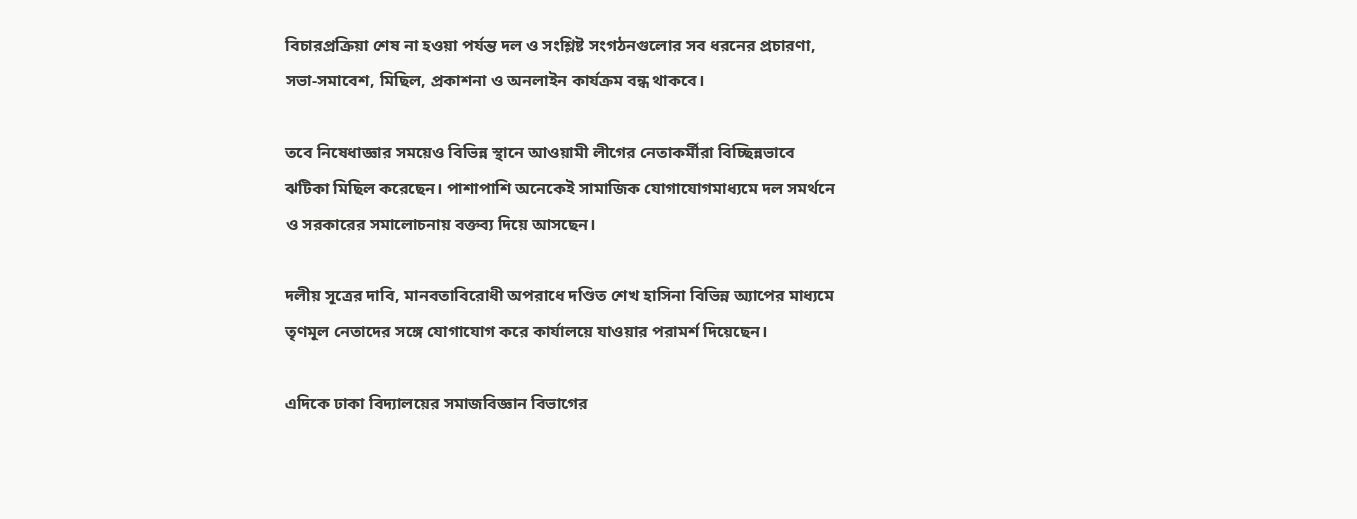বিচারপ্রক্রিয়া শেষ না হওয়া পর্যন্ত দল ও সংশ্লিষ্ট সংগঠনগুলোর সব ধরনের প্রচারণা, সভা-সমাবেশ, মিছিল, প্রকাশনা ও অনলাইন কার্যক্রম বন্ধ থাকবে।

তবে নিষেধাজ্ঞার সময়েও বিভিন্ন স্থানে আওয়ামী লীগের নেতাকর্মীরা বিচ্ছিন্নভাবে ঝটিকা মিছিল করেছেন। পাশাপাশি অনেকেই সামাজিক যোগাযোগমাধ্যমে দল সমর্থনে ও সরকারের সমালোচনায় বক্তব্য দিয়ে আসছেন।

দলীয় সূত্রের দাবি, মানবতাবিরোধী অপরাধে দণ্ডিত শেখ হাসিনা বিভিন্ন অ্যাপের মাধ্যমে তৃণমূল নেতাদের সঙ্গে যোগাযোগ করে কার্যালয়ে যাওয়ার পরামর্শ দিয়েছেন।

এদিকে ঢাকা বিদ্যালয়ের সমাজবিজ্ঞান বিভাগের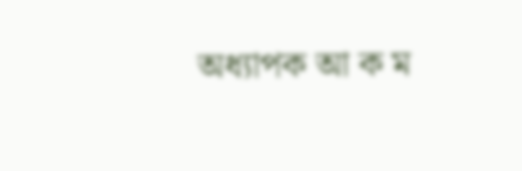অধ্যাপক আ ক ম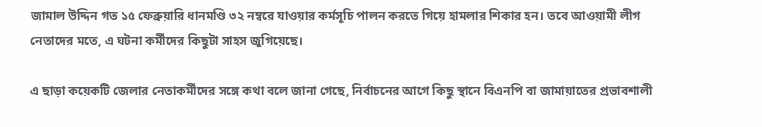জামাল উদ্দিন গত ১৫ ফেব্রুয়ারি ধানমণ্ডি ৩২ নম্বরে যাওয়ার কর্মসূচি পালন করতে গিয়ে হামলার শিকার হন। তবে আওয়ামী লীগ নেতাদের মতে, এ ঘটনা কর্মীদের কিছুটা সাহস জুগিয়েছে।

এ ছাড়া কয়েকটি জেলার নেতাকর্মীদের সঙ্গে কথা বলে জানা গেছে, নির্বাচনের আগে কিছু স্থানে বিএনপি বা জামায়াতের প্রভাবশালী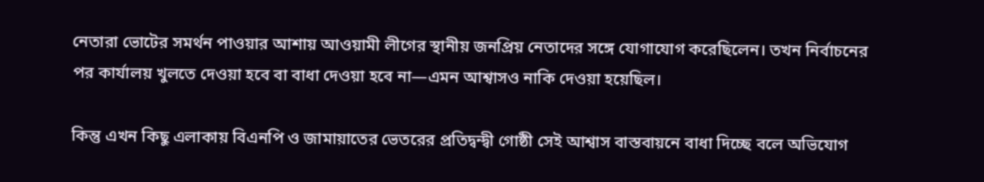নেতারা ভোটের সমর্থন পাওয়ার আশায় আওয়ামী লীগের স্থানীয় জনপ্রিয় নেতাদের সঙ্গে যোগাযোগ করেছিলেন। তখন নির্বাচনের পর কার্যালয় খুলতে দেওয়া হবে বা বাধা দেওয়া হবে না—এমন আশ্বাসও নাকি দেওয়া হয়েছিল।

কিন্তু এখন কিছু এলাকায় বিএনপি ও জামায়াতের ভেতরের প্রতিদ্বন্দ্বী গোষ্ঠী সেই আশ্বাস বাস্তবায়নে বাধা দিচ্ছে বলে অভিযোগ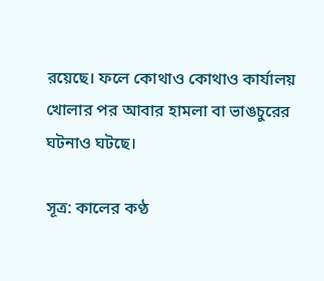রয়েছে। ফলে কোথাও কোথাও কার্যালয় খোলার পর আবার হামলা বা ভাঙচুরের ঘটনাও ঘটছে।

সূত্র: কালের কণ্ঠ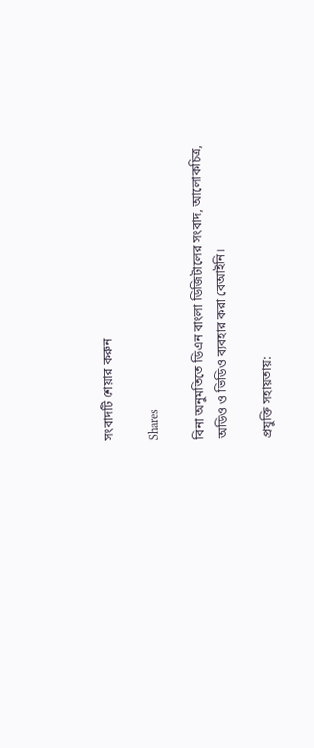সংবাদটি শেয়ার করুন

Shares

বিনা অনুমতিতে ডিএন বাংলা ডিজিটালের সংবাদ, আলোকচিত্র, অডিও ও ভিডিও ব্যবহার করা বেআইনি।

প্রযুক্তি সহায়তায়: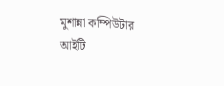মুশান্না কম্পিউটার আইটি